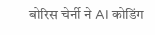बोरिस चेर्नी ने AI कोडिंग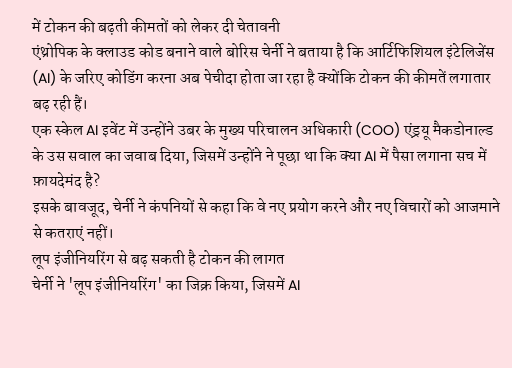में टोकन की बढ़ती कीमतों को लेकर दी चेतावनी
एंथ्रोपिक के क्लाउड कोड बनाने वाले बोरिस चेर्नी ने बताया है कि आर्टिफिशियल इंटेलिजेंस (AI) के जरिए कोडिंग करना अब पेचीदा होता जा रहा है क्योंकि टोकन की कीमतें लगातार बढ़ रही हैं।
एक स्केल AI इवेंट में उन्होंने उबर के मुख्य परिचालन अधिकारी (COO) एंड्रयू मैकडोनाल्ड के उस सवाल का जवाब दिया, जिसमें उन्होंने ने पूछा था कि क्या AI में पैसा लगाना सच में फ़ायदेमंद है?
इसके बावजूद, चेर्नी ने कंपनियों से कहा कि वे नए प्रयोग करने और नए विचारों को आजमाने से कतराएं नहीं।
लूप इंजीनियरिंग से बढ़ सकती है टोकन की लागत
चेर्नी ने 'लूप इंजीनियरिंग' का जिक्र किया, जिसमें AI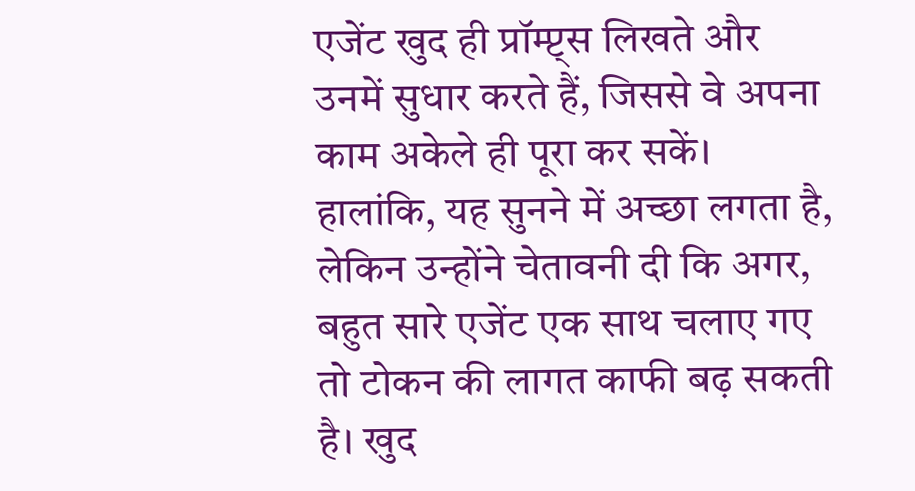एजेंट खुद ही प्रॉम्प्ट्स लिखते और उनमें सुधार करते हैं, जिससे वे अपना काम अकेले ही पूरा कर सकें।
हालांकि, यह सुनने में अच्छा लगता है, लेकिन उन्होंने चेतावनी दी कि अगर, बहुत सारे एजेंट एक साथ चलाए गए तो टोकन की लागत काफी बढ़ सकती है। खुद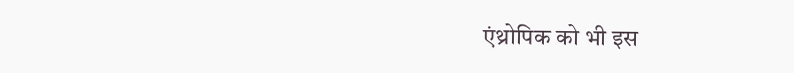एंथ्रोपिक को भी इस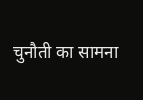चुनौती का सामना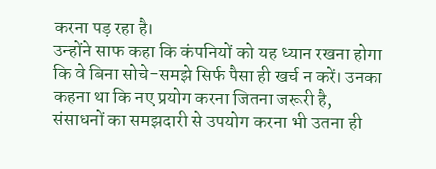करना पड़ रहा है।
उन्होंने साफ कहा कि कंपनियों को यह ध्यान रखना होगा कि वे बिना सोचे-समझे सिर्फ पैसा ही खर्च न करें। उनका कहना था कि नए प्रयोग करना जितना जरूरी है, संसाधनों का समझदारी से उपयोग करना भी उतना ही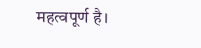महत्वपूर्ण है।